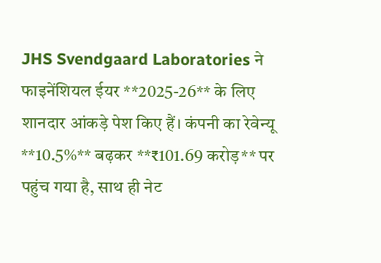JHS Svendgaard Laboratories ने फाइनेंशियल ईयर **2025-26** के लिए शानदार आंकड़े पेश किए हैं। कंपनी का रेवेन्यू **10.5%** बढ़कर **₹101.69 करोड़** पर पहुंच गया है, साथ ही नेट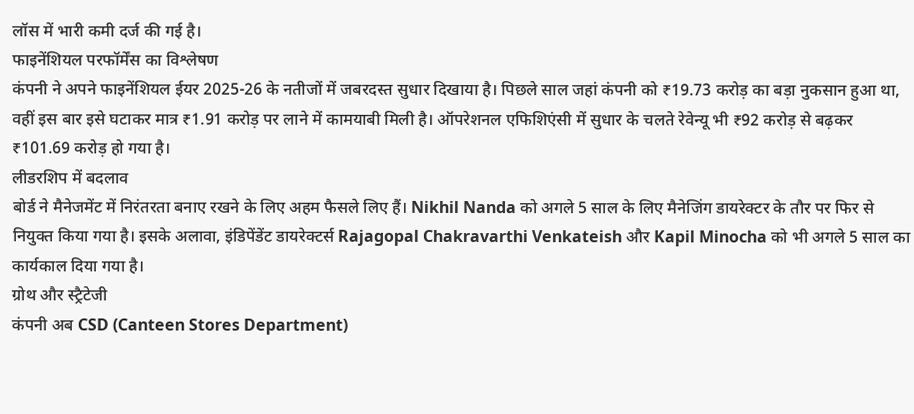लॉस में भारी कमी दर्ज की गई है।
फाइनेंशियल परफॉर्मेंस का विश्लेषण
कंपनी ने अपने फाइनेंशियल ईयर 2025-26 के नतीजों में जबरदस्त सुधार दिखाया है। पिछले साल जहां कंपनी को ₹19.73 करोड़ का बड़ा नुकसान हुआ था, वहीं इस बार इसे घटाकर मात्र ₹1.91 करोड़ पर लाने में कामयाबी मिली है। ऑपरेशनल एफिशिएंसी में सुधार के चलते रेवेन्यू भी ₹92 करोड़ से बढ़कर ₹101.69 करोड़ हो गया है।
लीडरशिप में बदलाव
बोर्ड ने मैनेजमेंट में निरंतरता बनाए रखने के लिए अहम फैसले लिए हैं। Nikhil Nanda को अगले 5 साल के लिए मैनेजिंग डायरेक्टर के तौर पर फिर से नियुक्त किया गया है। इसके अलावा, इंडिपेंडेंट डायरेक्टर्स Rajagopal Chakravarthi Venkateish और Kapil Minocha को भी अगले 5 साल का कार्यकाल दिया गया है।
ग्रोथ और स्ट्रैटेजी
कंपनी अब CSD (Canteen Stores Department)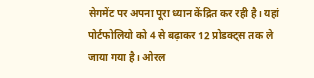सेगमेंट पर अपना पूरा ध्यान केंद्रित कर रही है। यहां पोर्टफोलियो को 4 से बढ़ाकर 12 प्रोडक्ट्स तक ले जाया गया है। ओरल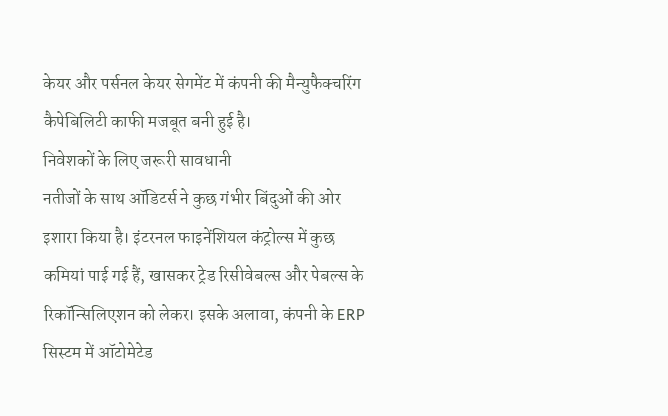केयर और पर्सनल केयर सेगमेंट में कंपनी की मैन्युफैक्चरिंग कैपेबिलिटी काफी मजबूत बनी हुई है।
निवेशकों के लिए जरूरी सावधानी
नतीजों के साथ ऑडिटर्स ने कुछ गंभीर बिंदुओं की ओर इशारा किया है। इंटरनल फाइनेंशियल कंट्रोल्स में कुछ कमियां पाई गई हैं, खासकर ट्रेड रिसीवेबल्स और पेबल्स के रिकॉन्सिलिएशन को लेकर। इसके अलावा, कंपनी के ERP सिस्टम में ऑटोमेटेड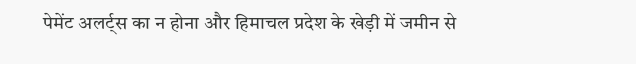पेमेंट अलर्ट्स का न होना और हिमाचल प्रदेश के खेड़ी में जमीन से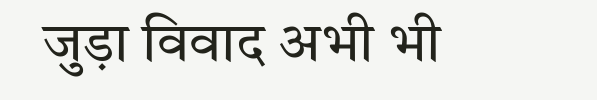जुड़ा विवाद अभी भी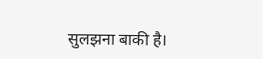सुलझना बाकी है।